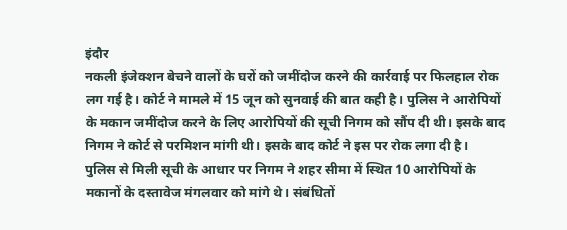इंदौर
नकली इंजेक्शन बेचने वालों के घरों को जमींदोज करने की कार्रवाई पर फिलहाल रोक लग गई है। कोर्ट ने मामले में 15 जून को सुनवाई की बात कही है। पुलिस ने आरोपियों के मकान जमींदोज करने के लिए आरोपियों की सूची निगम को सौंप दी थी। इसके बाद निगम ने कोर्ट से परमिशन मांगी थी। इसके बाद कोर्ट ने इस पर रोक लगा दी है।
पुलिस से मिली सूची के आधार पर निगम ने शहर सीमा में स्थित 10 आरोपियों के मकानों के दस्तावेज मंगलवार को मांगे थे। संबंधितों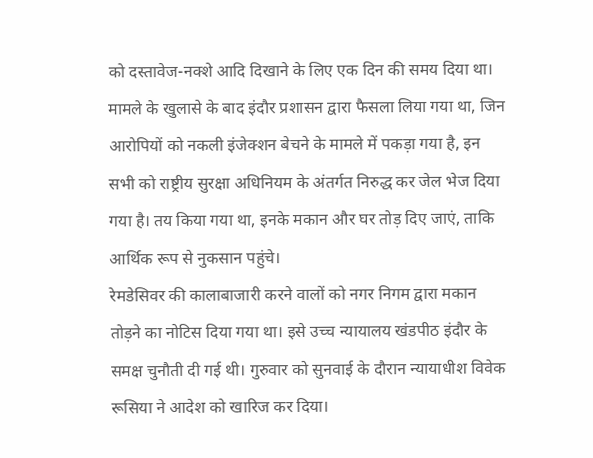को दस्तावेज-नक्शे आदि दिखाने के लिए एक दिन की समय दिया था। मामले के खुलासे के बाद इंदौर प्रशासन द्वारा फैसला लिया गया था, जिन आरोपियों को नकली इंजेक्शन बेचने के मामले में पकड़ा गया है, इन सभी को राष्ट्रीय सुरक्षा अधिनियम के अंतर्गत निरुद्ध कर जेल भेज दिया गया है। तय किया गया था, इनके मकान और घर तोड़ दिए जाएं, ताकि आर्थिक रूप से नुकसान पहुंचे।
रेमडेसिवर की कालाबाजारी करने वालों को नगर निगम द्वारा मकान तोड़ने का नोटिस दिया गया था। इसे उच्च न्यायालय खंडपीठ इंदौर के समक्ष चुनौती दी गई थी। गुरुवार को सुनवाई के दौरान न्यायाधीश विवेक रूसिया ने आदेश को खारिज कर दिया।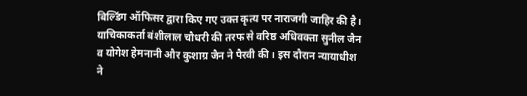बिल्डिंग ऑफिसर द्वारा किए गए उक्त कृत्य पर नाराजगी जाहिर की है। याचिकाकर्ता बंशीलाल चौधरी की तरफ से वरिष्ठ अधिवक्ता सुनील जैन व योगेश हेमनानी और कुशाग्र जैन ने पैरवी की। इस दौरान न्यायाधीश ने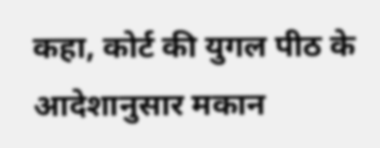कहा, कोर्ट की युगल पीठ के आदेशानुसार मकान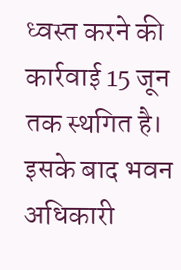ध्वस्त करने की कार्रवाई 15 जून तक स्थगित है। इसके बाद भवन अधिकारी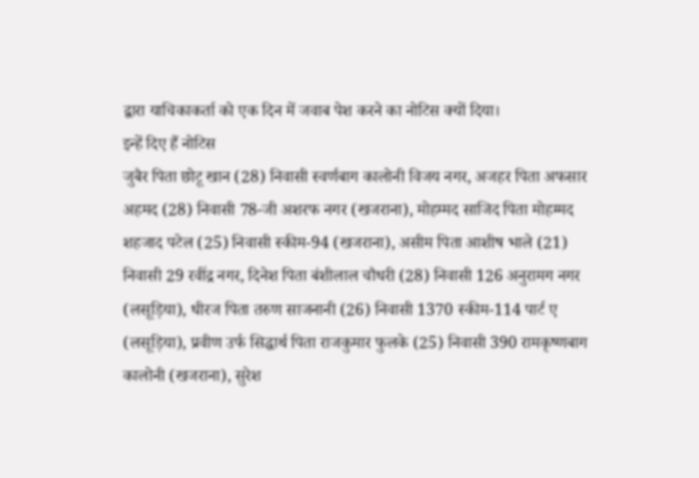द्वारा याचिकाकर्ता को एक दिन में जवाब पेश करने का नोटिस क्यों दिया।
इन्हें दिए हैं नोटिस
जुबैर पिता छोटू खान (28) निवासी स्वर्णबाग कालोनी विजय नगर, अजहर पिता अफसार अहमद (28) निवासी 78-जी अशरफ नगर (खजराना), मोहम्मद साजिद पिता मोहम्मद शहजाद पटेल (25) निवासी स्कीम-94 (खजराना), असीम पिता आशीष भाले (21) निवासी 29 रवींद्र नगर, दिनेश पिता बंशीलाल चौधरी (28) निवासी 126 अनुरामग नगर (लसूड़िया), धीरज पिता तरुण साजनानी (26) निवासी 1370 स्कीम-114 पार्ट ए (लसूड़िया), प्रवीण उर्फ सिद्धार्थ पिता राजकुमार फुलके (25) निवासी 390 रामकृष्णबाग कालोनी (खजराना), सुरेश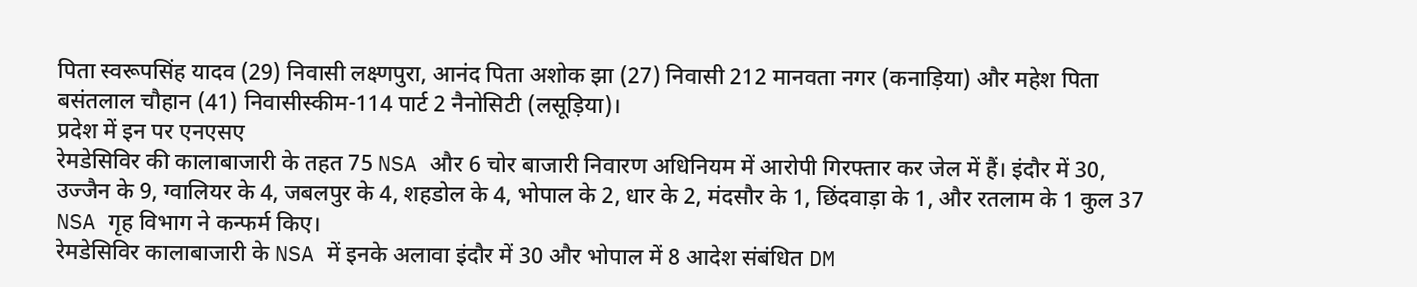पिता स्वरूपसिंह यादव (29) निवासी लक्ष्णपुरा, आनंद पिता अशोक झा (27) निवासी 212 मानवता नगर (कनाड़िया) और महेश पिता बसंतलाल चौहान (41) निवासीस्कीम-114 पार्ट 2 नैनोसिटी (लसूड़िया)।
प्रदेश में इन पर एनएसए
रेमडेसिविर की कालाबाजारी के तहत 75 NSA और 6 चोर बाजारी निवारण अधिनियम में आरोपी गिरफ्तार कर जेल में हैं। इंदौर में 30, उज्जैन के 9, ग्वालियर के 4, जबलपुर के 4, शहडोल के 4, भोपाल के 2, धार के 2, मंदसौर के 1, छिंदवाड़ा के 1, और रतलाम के 1 कुल 37 NSA गृह विभाग ने कन्फर्म किए।
रेमडेसिविर कालाबाजारी के NSA में इनके अलावा इंदौर में 30 और भोपाल में 8 आदेश संबंधित DM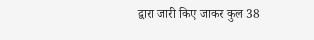द्वारा जारी किए जाकर कुल 38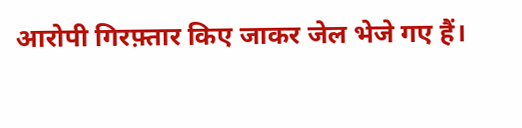आरोपी गिरफ़्तार किए जाकर जेल भेजे गए हैं।